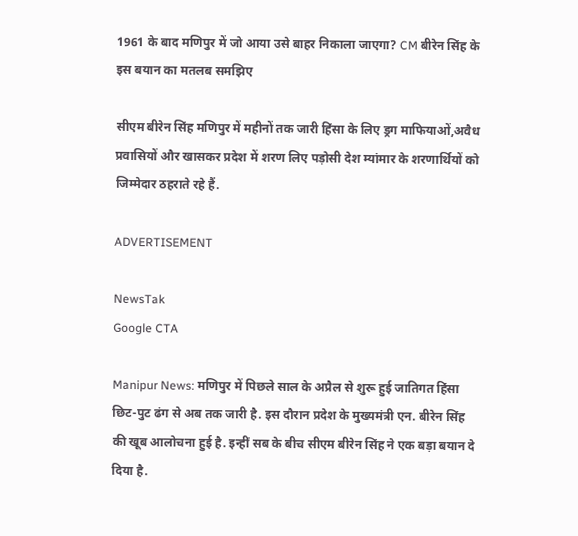1961 के बाद मणिपुर में जो आया उसे बाहर निकाला जाएगा? CM बीरेन सिंह के इस बयान का मतलब समझिए

सीएम बीरेन सिंह मणिपुर में महीनों तक जारी हिंसा के लिए ड्रग माफियाओं,अवैध प्रवासियों और खासकर प्रदेश में शरण लिए पड़ोसी देश म्यांमार के शरणार्थियों को जिम्मेदार ठहराते रहे हैं.

ADVERTISEMENT

NewsTak
Google CTA

Manipur News: मणिपुर में पिछले साल के अप्रैल से शुरू हुई जातिगत हिंसा छिट-पुट ढंग से अब तक जारी है. इस दौरान प्रदेश के मुख्यमंत्री एन. बीरेन सिंह की खूब आलोचना हुई है. इन्हीं सब के बीच सीएम बीरेन सिंह ने एक बड़ा बयान दे दिया है.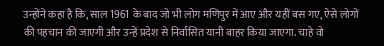उन्होंने कहा है कि, साल 1961 के बाद जो भी लोग मणिपुर में आए और यहीं बस गए, ऐसे लोगों की पहचान की जाएगी और उन्हें प्रदेश से निर्वासित यानी बाहर किया जाएगा. चाहे वो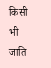किसी भी जाति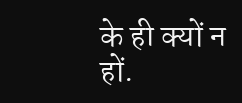के ही क्यों न हों.